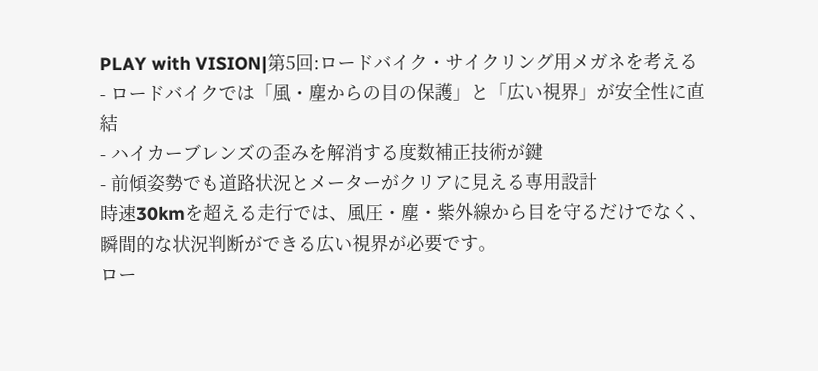PLAY with VISION|第5回:ロードバイク・サイクリング用メガネを考える
- ロードバイクでは「風・塵からの目の保護」と「広い視界」が安全性に直結
- ハイカーブレンズの歪みを解消する度数補正技術が鍵
- 前傾姿勢でも道路状況とメーターがクリアに見える専用設計
時速30kmを超える走行では、風圧・塵・紫外線から目を守るだけでなく、瞬間的な状況判断ができる広い視界が必要です。
ロー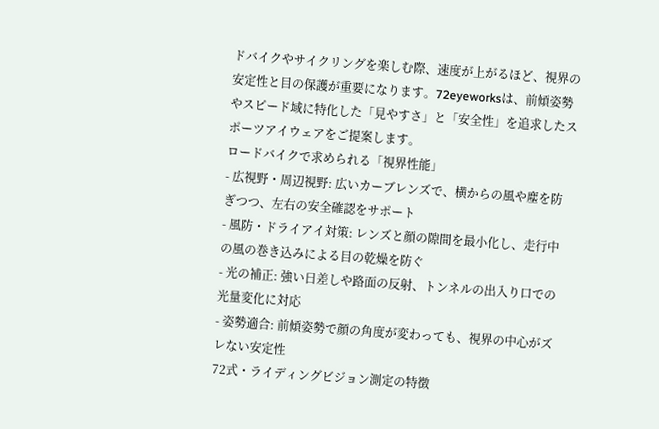ドバイクやサイクリングを楽しむ際、速度が上がるほど、視界の安定性と目の保護が重要になります。72eyeworksは、前傾姿勢やスピード域に特化した「見やすさ」と「安全性」を追求したスポーツアイウェアをご提案します。
ロードバイクで求められる「視界性能」
- 広視野・周辺視野: 広いカーブレンズで、横からの風や塵を防ぎつつ、左右の安全確認をサポート
- 風防・ドライアイ対策: レンズと顔の隙間を最小化し、走行中の風の巻き込みによる目の乾燥を防ぐ
- 光の補正: 強い日差しや路面の反射、トンネルの出入り口での光量変化に対応
- 姿勢適合: 前傾姿勢で顔の角度が変わっても、視界の中心がズレない安定性
72式・ライディングビジョン測定の特徴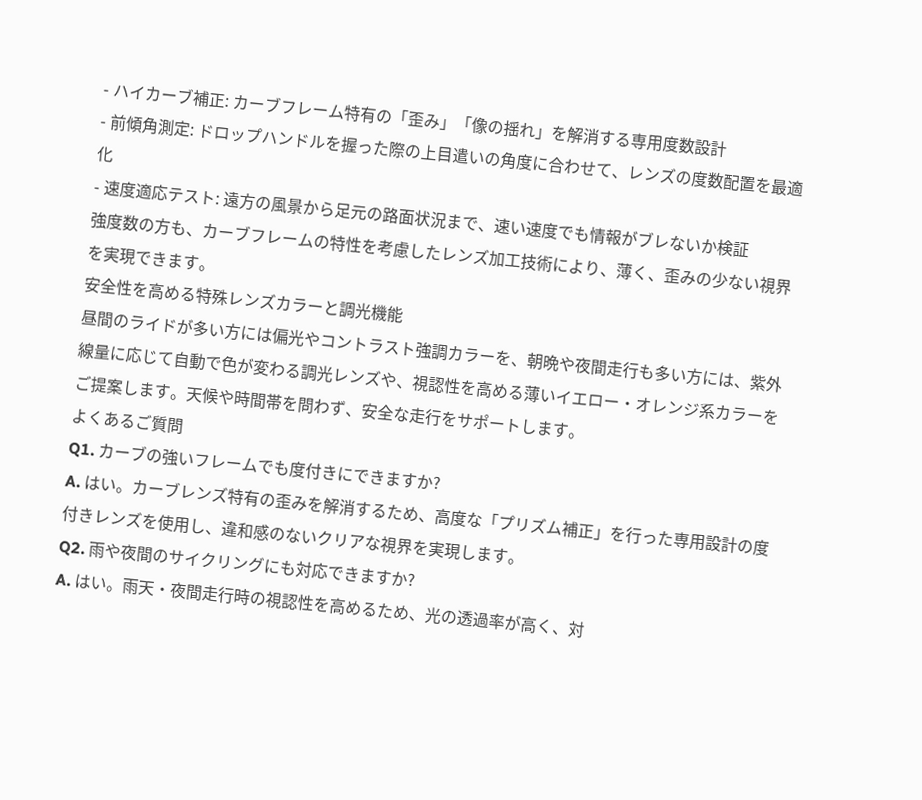- ハイカーブ補正: カーブフレーム特有の「歪み」「像の揺れ」を解消する専用度数設計
- 前傾角測定: ドロップハンドルを握った際の上目遣いの角度に合わせて、レンズの度数配置を最適化
- 速度適応テスト: 遠方の風景から足元の路面状況まで、速い速度でも情報がブレないか検証
強度数の方も、カーブフレームの特性を考慮したレンズ加工技術により、薄く、歪みの少ない視界を実現できます。
安全性を高める特殊レンズカラーと調光機能
昼間のライドが多い方には偏光やコントラスト強調カラーを、朝晩や夜間走行も多い方には、紫外線量に応じて自動で色が変わる調光レンズや、視認性を高める薄いイエロー・オレンジ系カラーをご提案します。天候や時間帯を問わず、安全な走行をサポートします。
よくあるご質問
Q1. カーブの強いフレームでも度付きにできますか?
A. はい。カーブレンズ特有の歪みを解消するため、高度な「プリズム補正」を行った専用設計の度付きレンズを使用し、違和感のないクリアな視界を実現します。
Q2. 雨や夜間のサイクリングにも対応できますか?
A. はい。雨天・夜間走行時の視認性を高めるため、光の透過率が高く、対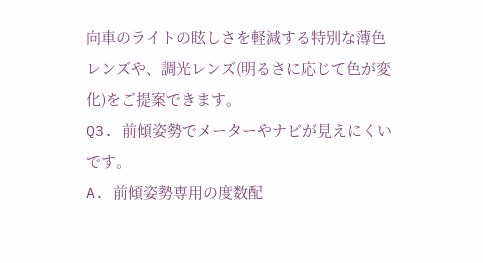向車のライトの眩しさを軽減する特別な薄色レンズや、調光レンズ(明るさに応じて色が変化)をご提案できます。
Q3. 前傾姿勢でメーターやナビが見えにくいです。
A. 前傾姿勢専用の度数配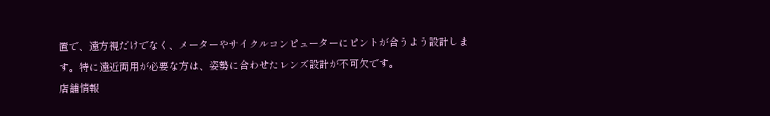置で、遠方視だけでなく、メーターやサイクルコンピューターにピントが合うよう設計します。特に遠近両用が必要な方は、姿勢に合わせたレンズ設計が不可欠です。
店舗情報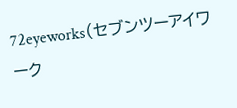72eyeworks(セブンツーアイワーク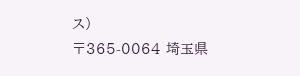ス)
〒365-0064 埼玉県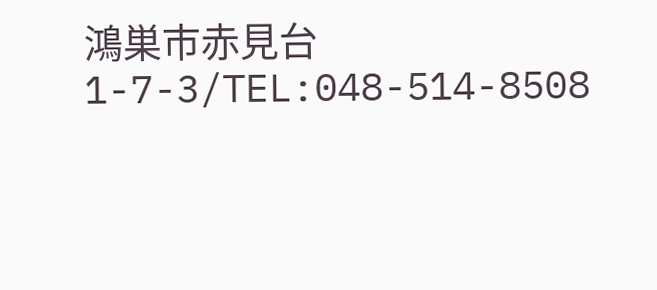鴻巣市赤見台1-7-3/TEL:048-514-8508